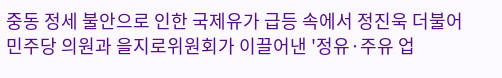중동 정세 불안으로 인한 국제유가 급등 속에서 정진욱 더불어민주당 의원과 을지로위원회가 이끌어낸 '정유·주유 업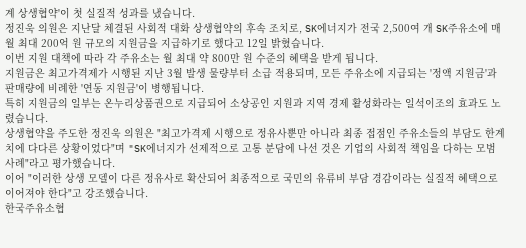계 상생협약'이 첫 실질적 성과를 냈습니다.
정진욱 의원은 지난달 체결된 사회적 대화 상생협약의 후속 조치로, SK에너지가 전국 2,500여 개 SK주유소에 매월 최대 200억 원 규모의 지원금을 지급하기로 했다고 12일 밝혔습니다.
이번 지원 대책에 따라 각 주유소는 월 최대 약 800만 원 수준의 혜택을 받게 됩니다.
지원금은 최고가격제가 시행된 지난 3월 발생 물량부터 소급 적용되며, 모든 주유소에 지급되는 '정액 지원금'과 판매량에 비례한 '연동 지원금'이 병행됩니다.
특히 지원금의 일부는 온누리상품권으로 지급되어 소상공인 지원과 지역 경제 활성화라는 일석이조의 효과도 노렸습니다.
상생협약을 주도한 정진욱 의원은 "최고가격제 시행으로 정유사뿐만 아니라 최종 접점인 주유소들의 부담도 한계치에 다다른 상황이었다"며 "SK에너지가 선제적으로 고통 분담에 나선 것은 기업의 사회적 책임을 다하는 모범 사례"라고 평가했습니다.
이어 "이러한 상생 모델이 다른 정유사로 확산되어 최종적으로 국민의 유류비 부담 경감이라는 실질적 혜택으로 이어져야 한다"고 강조했습니다.
한국주유소협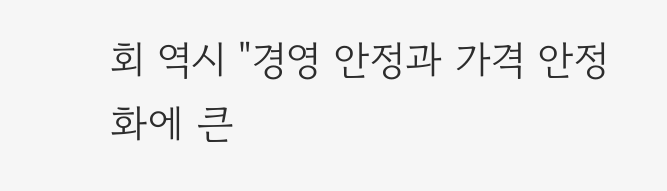회 역시 "경영 안정과 가격 안정화에 큰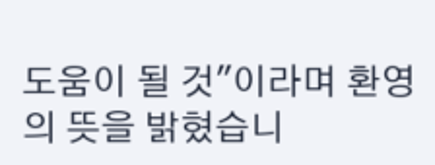도움이 될 것"이라며 환영의 뜻을 밝혔습니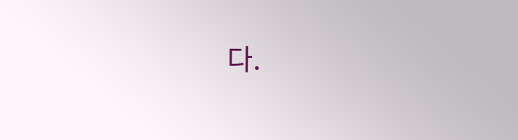다.